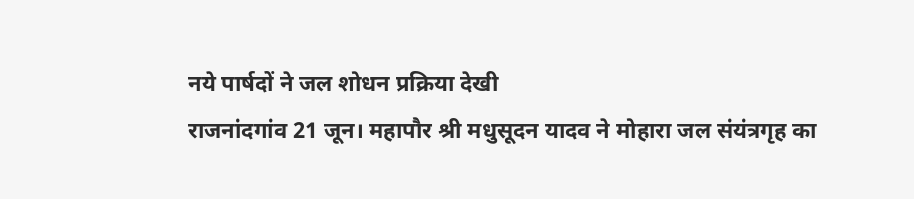नये पार्षदों ने जल शोधन प्रक्रिया देखी
राजनांदगांव 21 जून। महापौर श्री मधुसूदन यादव ने मोहारा जल संयंत्रगृह का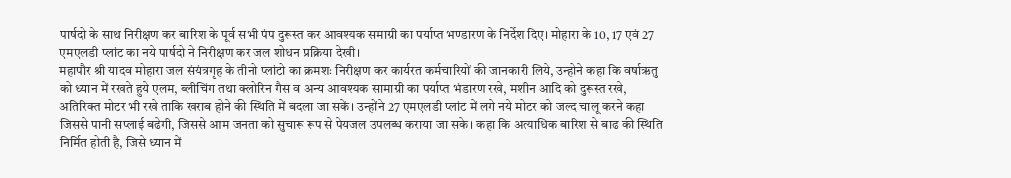पार्षदो के साथ निरीक्षण कर बारिश के पूर्व सभी पंप दुरूस्त कर आवश्यक समाग्री का पर्याप्त भण्डारण के निर्देश दिए। मोहारा के 10, 17 एवं 27 एमएलडी प्लांट का नये पार्षदो ने निरीक्षण कर जल शोधन प्रक्रिया देखी।
महापौर श्री यादव मोहारा जल संयंत्रगृह के तीनो प्लांटो का क्रमशः निरीक्षण कर कार्यरत कर्मचारियों की जानकारी लिये, उन्होने कहा कि वर्षाऋतु को ध्यान में रखते हुये एलम, ब्लीचिंग तथा क्लोरिन गैस व अन्य आवश्यक सामाग्री का पर्याप्त भंडारण रखे, मशीन आदि को दुरूस्त रखे,
अतिरिक्त मोटर भी रखे ताकि खराब होने की स्थिति में बदला जा सकें। उन्होंने 27 एमएलडी प्लांट में लगे नये मोटर को जल्द चालू करने कहा जिससे पानी सप्लाई बढेगी, जिससे आम जनता को सुचारू रूप से पेयजल उपलब्ध कराया जा सके। कहा कि अत्याधिक बारिश से बाढ की स्थिति निर्मित होती है, जिसे ध्यान में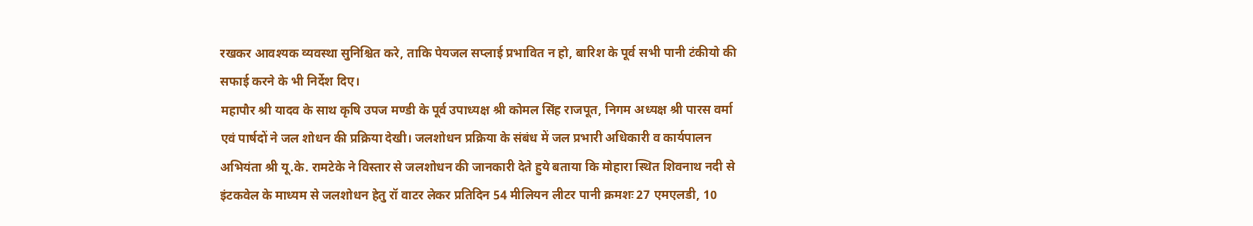रखकर आवश्यक व्यवस्था सुनिश्चित करे, ताकि पेयजल सप्लाई प्रभावित न हो, बारिश के पूर्व सभी पानी टंकीयो की सफाई करने के भी निर्देश दिए।
महापौर श्री यादव के साथ कृषि उपज मण्डी के पूर्व उपाध्यक्ष श्री कोमल सिंह राजपूत, निगम अध्यक्ष श्री पारस वर्मा एवं पार्षदों ने जल शोधन की प्रक्रिया देखी। जलशोधन प्रक्रिया के संबंध में जल प्रभारी अधिकारी व कार्यपालन अभियंता श्री यू.के. रामटेके ने विस्तार से जलशोधन की जानकारी देते हुये बताया कि मोहारा स्थित शिवनाथ नदी से इंटकवेल के माध्यम से जलशोधन हेतु रॉ वाटर लेकर प्रतिदिन 54 मीलियन लीटर पानी क्रमशः 27 एमएलडी, 10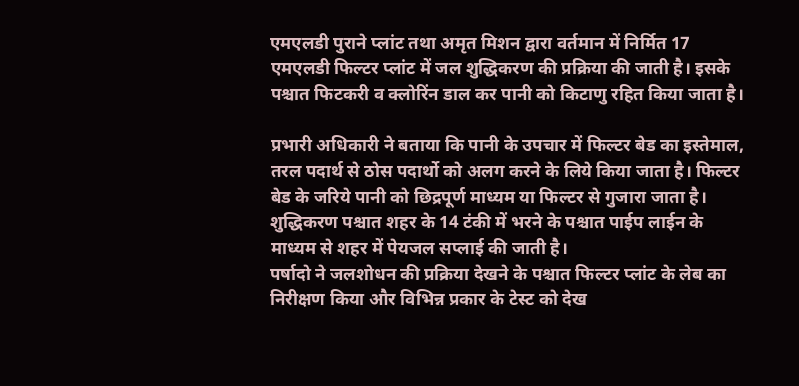एमएलडी पुराने प्लांट तथा अमृत मिशन द्वारा वर्तमान में निर्मित 17 एमएलडी फिल्टर प्लांट में जल शुद्धिकरण की प्रक्रिया की जाती है। इसके पश्चात फिटकरी व क्लोरिंन डाल कर पानी को किटाणु रहित किया जाता है।

प्रभारी अधिकारी ने बताया कि पानी के उपचार में फिल्टर बेड का इस्तेमाल, तरल पदार्थ से ठोस पदार्थो को अलग करने के लिये किया जाता है। फिल्टर बेड के जरिये पानी को छिद्रपूर्ण माध्यम या फिल्टर से गुजारा जाता है। शुद्धिकरण पश्चात शहर के 14 टंकी में भरने के पश्चात पाईप लाईन के माध्यम से शहर में पेयजल सप्लाई की जाती है।
पर्षादो ने जलशोधन की प्रक्रिया देखने के पश्चात फिल्टर प्लांट के लेब का निरीक्षण किया और विभिन्न प्रकार के टेस्ट को देख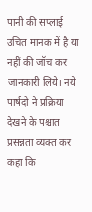पानी की सप्लाई उचित मानक में है या नहीं की जॉच कर जानकारी लिये। नये पार्षदो ने प्रक्रिया देखने के पश्चात प्रसन्नता व्यक्त कर कहा कि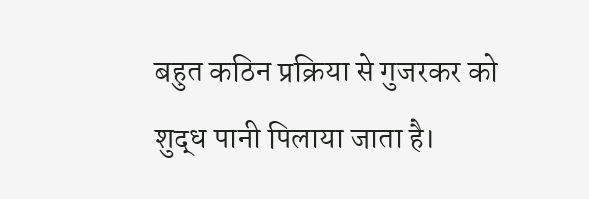बहुत कठिन प्रक्रिया से गुजरकर को शुद्ध पानी पिलाया जाता है।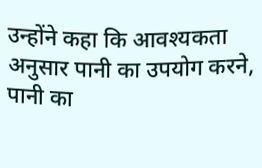उन्होंने कहा कि आवश्यकता अनुसार पानी का उपयोग करने, पानी का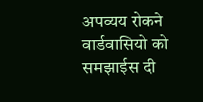अपव्यय रोकने वार्डवासियो को समझाईस दी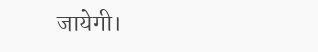जायेगी।